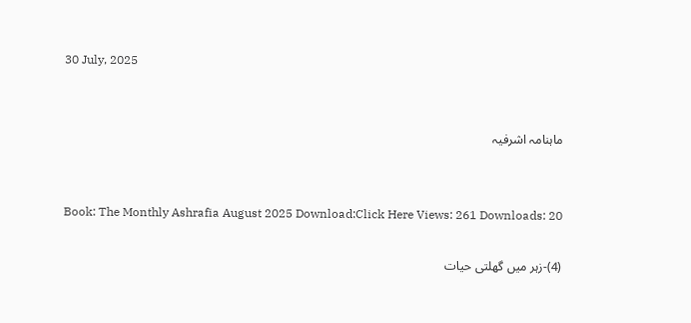30 July, 2025


ماہنامہ اشرفیہ


Book: The Monthly Ashrafia August 2025 Download:Click Here Views: 261 Downloads: 20

(4)-زہر میں گھلتی حیات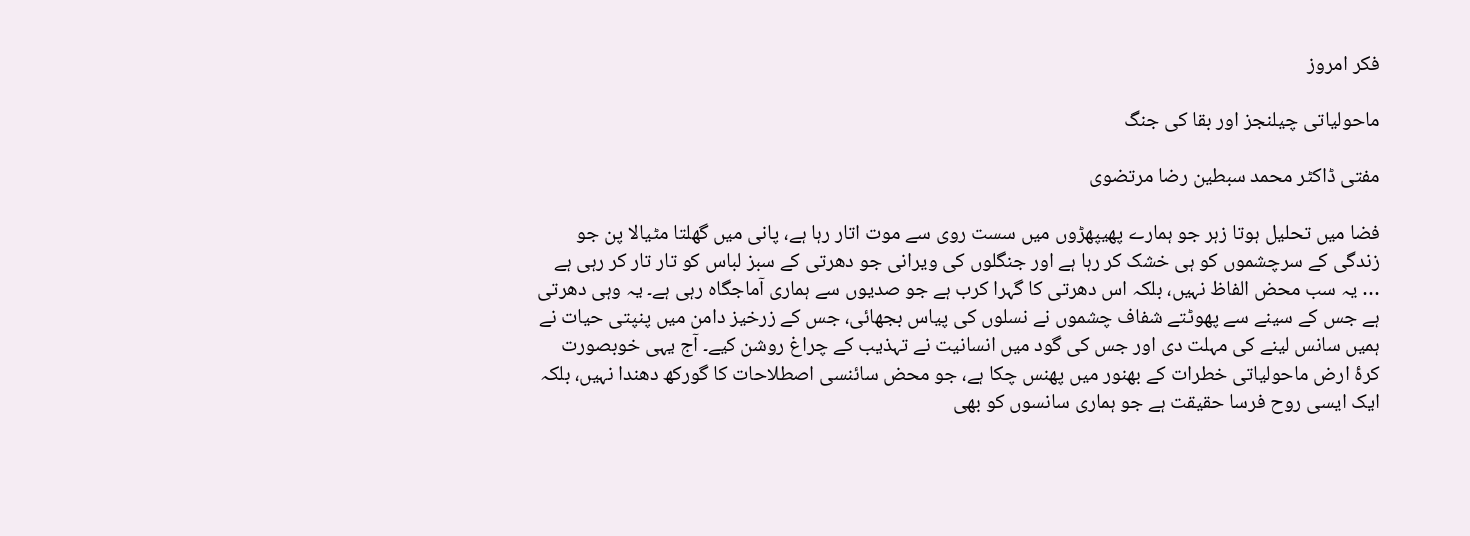فکر امروز

ماحولیاتی چیلنجز اور بقا کی جنگ

مفتی ڈاکٹر محمد سبطین رضا مرتضوی

فضا میں تحلیل ہوتا زہر جو ہمارے پھیپھڑوں میں سست روی سے موت اتار رہا ہے، پانی میں گھلتا مٹیالا پن جو زندگی کے سرچشموں کو ہی خشک کر رہا ہے اور جنگلوں کی ویرانی جو دھرتی کے سبز لباس کو تار تار کر رہی ہے … یہ سب محض الفاظ نہیں، بلکہ اس دھرتی کا گہرا کرب ہے جو صدیوں سے ہماری آماجگاہ رہی ہے۔ یہ وہی دھرتی ہے جس کے سینے سے پھوٹتے شفاف چشموں نے نسلوں کی پیاس بجھائی، جس کے زرخیز دامن میں پنپتی حیات نے ہمیں سانس لینے کی مہلت دی اور جس کی گود میں انسانیت نے تہذیب کے چراغ روشن کیے۔ آج یہی خوبصورت کرۂ ارض ماحولیاتی خطرات کے بھنور میں پھنس چکا ہے، جو محض سائنسی اصطلاحات کا گورکھ دھندا نہیں، بلکہ ایک ایسی روح فرسا حقیقت ہے جو ہماری سانسوں کو بھی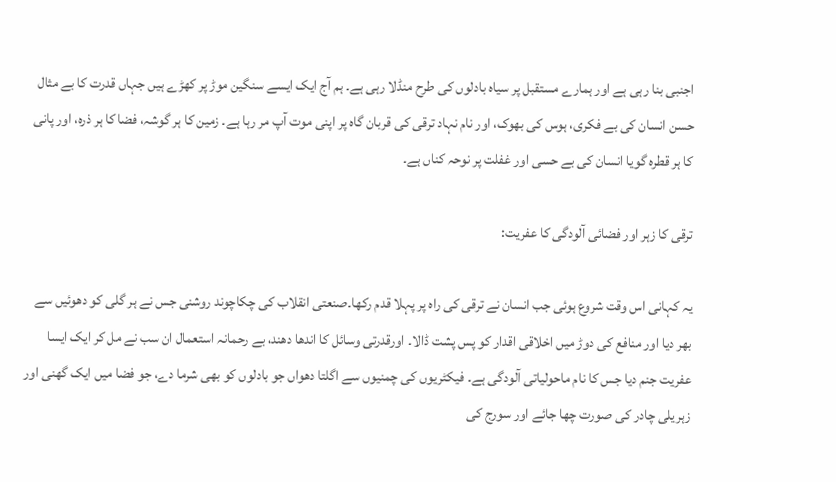اجنبی بنا رہی ہے اور ہمارے مستقبل پر سیاہ بادلوں کی طرح منڈلا رہی ہے۔ ہم آج ایک ایسے سنگین موڑ پر کھڑے ہیں جہاں قدرت کا بے مثال حسن انسان کی بے فکری، ہوس کی بھوک، اور نام نہاد ترقی کی قربان گاہ پر اپنی موت آپ مر رہا ہے۔ زمین کا ہر گوشہ، فضا کا ہر ذرہ، اور پانی کا ہر قطرہ گویا انسان کی بے حسی اور غفلت پر نوحہ کناں ہے۔

ترقی کا زہر اور فضائی آلودگی کا عفریت:

یہ کہانی اس وقت شروع ہوئی جب انسان نے ترقی کی راہ پر پہلا قدم رکھا۔صنعتی انقلاب کی چکاچوند روشنی جس نے ہر گلی کو دھوئیں سے بھر دیا اور منافع کی دوڑ میں اخلاقی اقدار کو پس پشت ڈالا۔ اورقدرتی وسائل کا اندھا دھند، بے رحمانہ استعمال ان سب نے مل کر ایک ایسا عفریت جنم دیا جس کا نام ماحولیاتی آلودگی ہے۔ فیکٹریوں کی چمنیوں سے اگلتا دھواں جو بادلوں کو بھی شرما دے، جو فضا میں ایک گھنی اور زہریلی چادر کی صورت چھا جائے اور سورج کی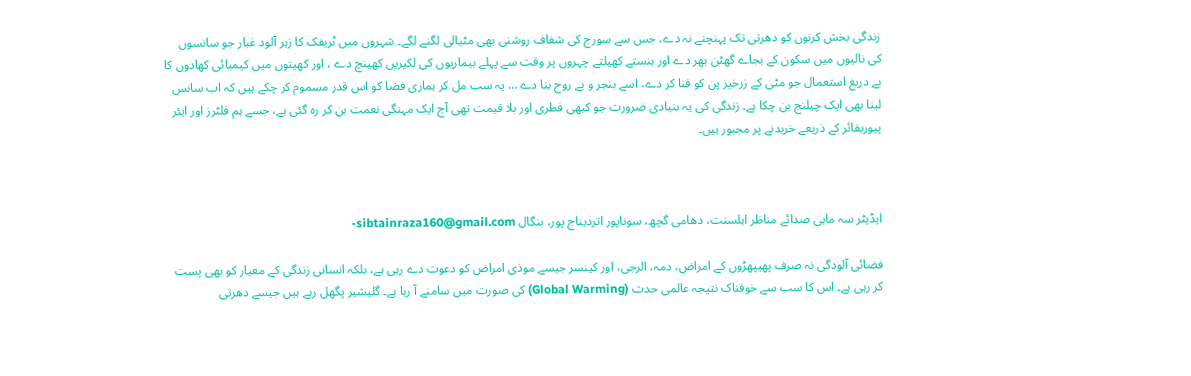زندگی بخش کرنوں کو دھرتی تک پہنچنے نہ دے، جس سے سورج کی شفاف روشنی بھی مٹیالی لگنے لگے۔ شہروں میں ٹریفک کا زہر آلود غبار جو سانسوں کی نالیوں میں سکون کے بجاے گھٹن بھر دے اور ہنستے کھیلتے چہروں پر وقت سے پہلے بیماریوں کی لکیریں کھینچ دے ، اور کھیتوں میں کیمیائی کھادوں کا بے دریغ استعمال جو مٹی کے زرخیز پن کو فنا کر دے، اسے بنجر و بے روح بنا دے … یہ سب مل کر ہماری فضا کو اس قدر مسموم کر چکے ہیں کہ اب سانس لینا بھی ایک چیلنج بن چکا ہے۔ زندگی کی یہ بنیادی ضرورت جو کبھی فطری اور بلا قیمت تھی آج ایک مہنگی نعمت بن کر رہ گئی ہے، جسے ہم فلٹرز اور ایئر پیوریفائر کے ذریعے خریدنے پر مجبور ہیں۔



ایڈیٹر سہ ماہی صدائے مناظر اہلسنت، دھامی گچھ، سوناپور اتردیناج پور، بنگال sibtainraza160@gmail.com-

فضائی آلودگی نہ صرف پھیپھڑوں کے امراض، دمہ، الرجی، اور کینسر جیسے موذی امراض کو دعوت دے رہی ہے، بلکہ انسانی زندگی کے معیار کو بھی پست کر رہی ہے۔ اس کا سب سے خوفناک نتیجہ عالمی حدت (Global Warming) کی صورت میں سامنے آ رہا ہے۔ گلیشیر پگھل رہے ہیں جیسے دھرتی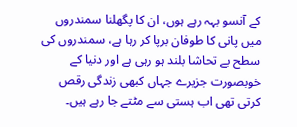کے آنسو بہہ رہے ہوں، ان کا پگھلنا سمندروں میں پانی کا طوفان برپا کر رہا ہے، سمندروں کی سطح بے تحاشا بلند ہو رہی ہے اور دنیا کے خوبصورت جزیرے جہاں کبھی زندگی رقص کرتی تھی اب ہستی سے مٹتے جا رہے ہیں۔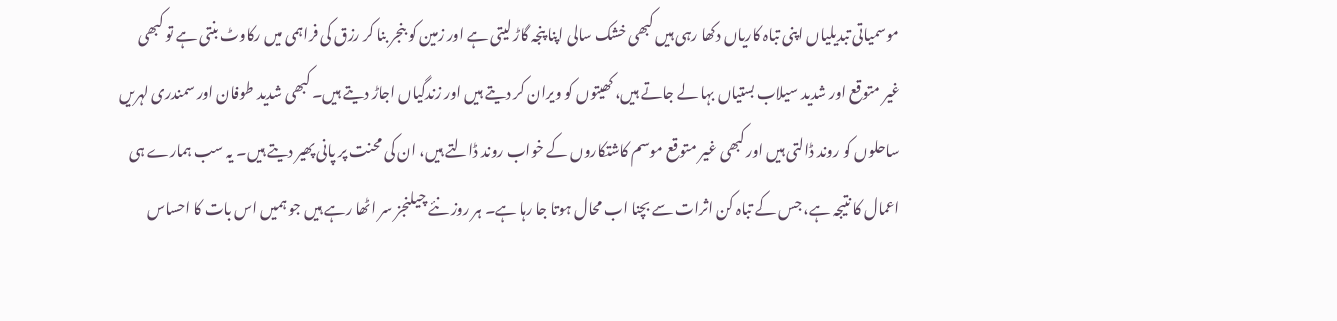موسمیاتی تبدیلیاں اپنی تباہ کاریاں دکھا رہی ہیں کبھی خشک سالی اپنا پنجہ گاڑ لیتی ہے اور زمین کو بنجر بنا کر رزق کی فراہمی میں رکاوٹ بنتی ہے تو کبھی غیر متوقع اور شدید سیلاب بستیاں بہا لے جاتے ہیں، کھیتوں کو ویران کر دیتے ہیں اور زندگیاں اجاڑ دیتے ہیں۔ کبھی شدید طوفان اور سمندری لہریں ساحلوں کو روند ڈالتی ہیں اور کبھی غیر متوقع موسم کاشتکاروں کے خواب روند ڈالتے ہیں، ان کی محنت پر پانی پھیر دیتے ہیں۔ یہ سب ہمارے ہی اعمال کا نتیجہ ہے، جس کے تباہ کن اثرات سے بچنا اب محال ہوتا جا رہا ہے۔ ہر روز نئے چیلنجز سر اٹھا رہے ہیں جو ہمیں اس بات کا احساس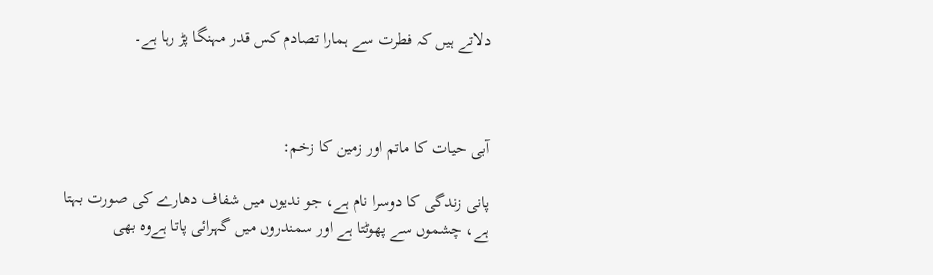دلاتے ہیں کہ فطرت سے ہمارا تصادم کس قدر مہنگا پڑ رہا ہے۔



آبی حیات کا ماتم اور زمین کا زخم:

پانی زندگی کا دوسرا نام ہے، جو ندیوں میں شفاف دھارے کی صورت بہتا ہے، چشموں سے پھوٹتا ہے اور سمندروں میں گہرائی پاتا ہےوہ بھی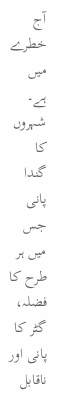آج خطرے میں ہے۔ شہروں کا  گندا پانی جس میں ہر طرح کا فضلہ، گٹر کا پانی اور ناقابل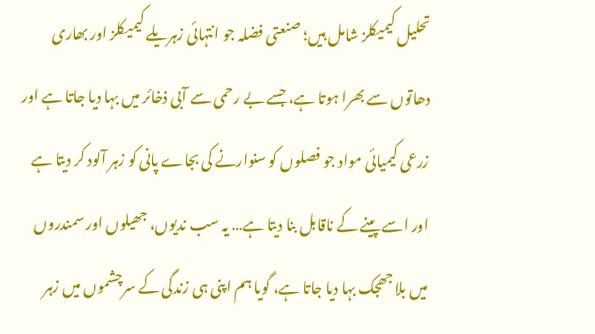تحلیل کیمیکلز شامل ہیں؛ صنعتی فضلہ جو انتہائی زہریلے کیمیکلز اور بھاری دھاتوں سے بھرا ہوتا ہے، جسے بے رحمی سے آبی ذخائر میں بہا دیا جاتا ہے اور زرعی کیمیائی مواد جو فصلوں کو سنوارنے کی بجاے پانی کو زہر آلود کر دیتا ہے اور اسے پینے کے ناقابل بنا دیتا ہے… یہ سب ندیوں، جھیلوں اور سمندروں میں بلا جھجک بہا دیا جاتا ہے، گویا ہم اپنی ہی زندگی کے سرچشموں میں زہر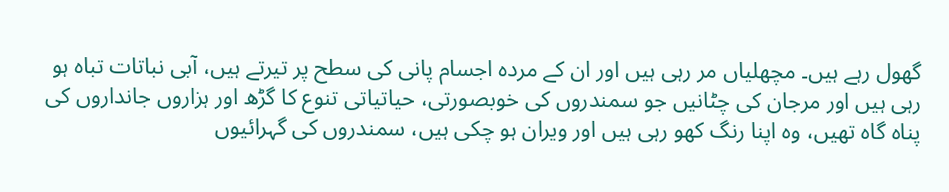گھول رہے ہیں۔ مچھلیاں مر رہی ہیں اور ان کے مردہ اجسام پانی کی سطح پر تیرتے ہیں، آبی نباتات تباہ ہو رہی ہیں اور مرجان کی چٹانیں جو سمندروں کی خوبصورتی، حیاتیاتی تنوع کا گڑھ اور ہزاروں جانداروں کی پناہ گاہ تھیں، وہ اپنا رنگ کھو رہی ہیں اور ویران ہو چکی ہیں، سمندروں کی گہرائیوں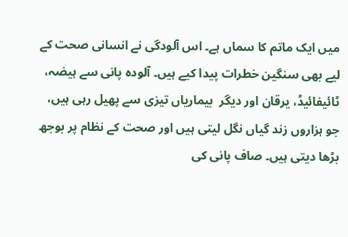میں ایک ماتم کا سماں ہے۔ اس آلودگی نے انسانی صحت کے لیے بھی سنگین خطرات پیدا کیے ہیں۔ آلودہ پانی سے ہیضہ، ٹائیفائیڈ، یرقان اور دیگر  بیماریاں تیزی سے پھیل رہی ہیں، جو ہزاروں زند گیاں نگل لیتی ہیں اور صحت کے نظام پر بوجھ بڑھا دیتی ہیں۔ صاف پانی کی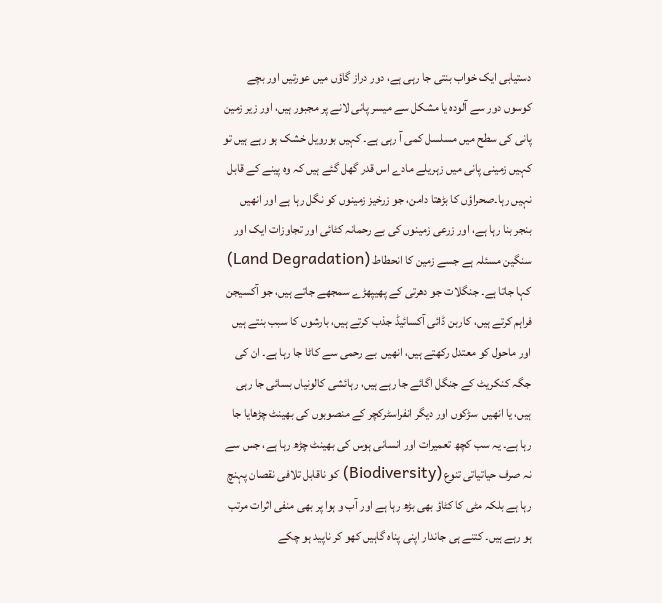دستیابی ایک خواب بنتی جا رہی ہے، دور دراز گاؤں میں عورتیں اور بچے کوسوں دور سے آلودہ یا مشکل سے میسر پانی لانے پر مجبور ہیں، اور زیر زمین پانی کی سطح میں مسلسل کمی آ رہی ہے۔ کہیں بورویل خشک ہو رہے ہیں تو کہیں زمینی پانی میں زہریلے مادے اس قدر گھل گئے ہیں کہ وہ پینے کے قابل نہیں رہا۔صحراؤں کا بڑھتا دامن، جو زرخیز زمینوں کو نگل رہا ہے اور انھیں  بنجر بنا رہا ہے، اور زرعی زمینوں کی بے رحمانہ کٹائی اور تجاوزات ایک اور سنگین مسئلہ ہے جسے زمین کا انحطاط (Land Degradation) کہا جاتا ہے۔ جنگلات جو دھرتی کے پھیپھڑے سمجھے جاتے ہیں، جو آکسیجن فراہم کرتے ہیں، کاربن ڈائی آکسائیڈ جذب کرتے ہیں، بارشوں کا سبب بنتے ہیں اور ماحول کو معتدل رکھتے ہیں، انھیں  بے رحمی سے کاٹا جا رہا ہے۔ ان کی جگہ کنکریٹ کے جنگل اگائے جا رہے ہیں، رہائشی کالونیاں بسائی جا رہی ہیں، یا انھیں  سڑکوں اور دیگر انفراسٹرکچر کے منصوبوں کی بھینٹ چڑھایا جا رہا ہے۔ یہ سب کچھ تعمیرات اور انسانی ہوس کی بھینٹ چڑھ رہا ہے، جس سے نہ صرف حیاتیاتی تنوع (Biodiversity) کو ناقابل تلافی نقصان پہنچ رہا ہے بلکہ مٹی کا کٹاؤ بھی بڑھ رہا ہے اور آب و ہوا پر بھی منفی اثرات مرتب ہو رہے ہیں۔ کتنے ہی جاندار اپنی پناہ گاہیں کھو کر ناپید ہو چکے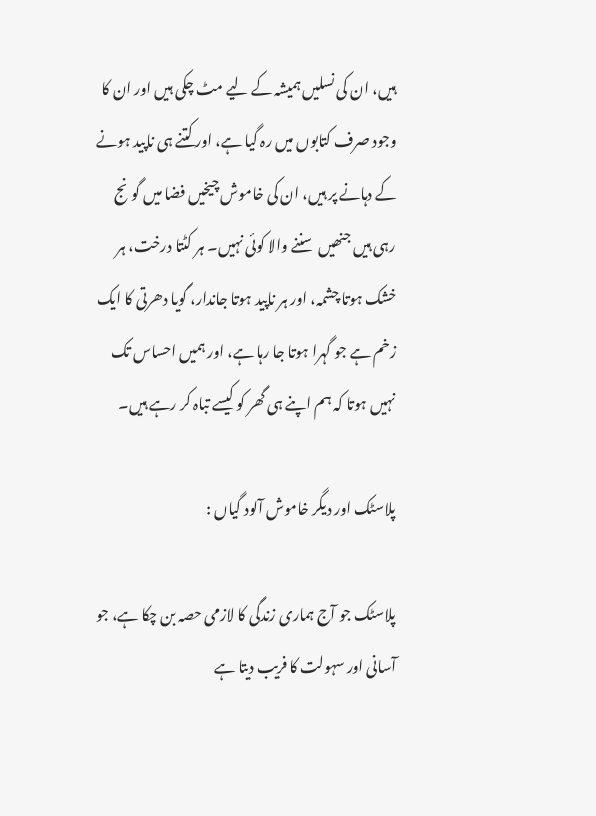ہیں، ان کی نسلیں ہمیشہ کے لیے مٹ چکی ہیں اور ان کا وجود صرف کتابوں میں رہ گیا ہے، اور کتنے ہی ناپید ہونے کے دہانے پر ہیں، ان کی خاموش چیخیں فضا میں گونج رہی ہیں جنھیں  سننے والا کوئی نہیں۔ ہر کٹتا درخت، ہر خشک ہوتا چشمہ، اور ہر ناپید ہوتا جاندار، گویا دھرتی کا ایک زخم ہے جو گہرا ہوتا جا رہا ہے، اور ہمیں احساس تک نہیں ہوتا کہ ہم اپنے ہی گھر کو کیسے تباہ کر رہے ہیں۔

پلاسٹک اور دیگر خاموش آلود گیاں :

پلاسٹک جو آج ہماری زندگی کا لازمی حصہ بن چکا ہے، جو آسانی اور سہولت کا فریب دیتا ہے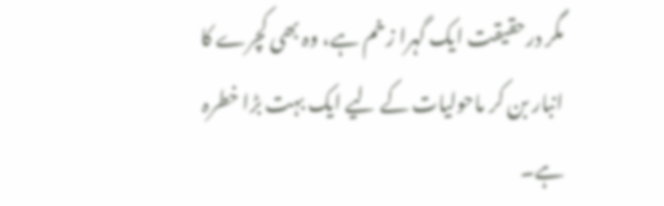مگر درحقیقت ایک گہرا زخم ہے، وہ بھی کچرے کا انبار بن کر ماحولیات کے لیے ایک بہت بڑا خطرہ ہے۔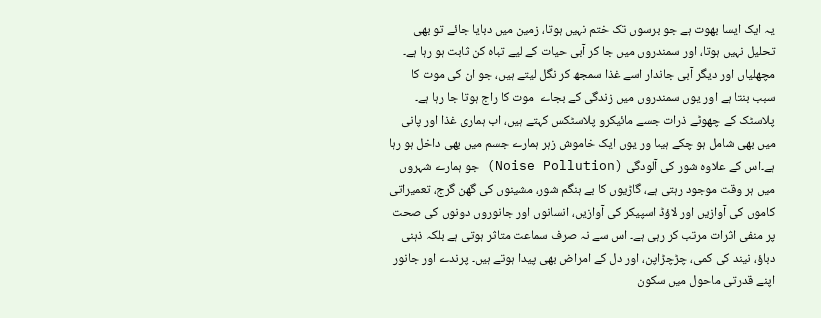یہ ایک ایسا بھوت ہے جو برسوں تک ختم نہیں ہوتا، زمین میں دبایا جائے تو بھی تحلیل نہیں ہوتا، اور سمندروں میں جا کر آبی حیات کے لیے تباہ کن ثابت ہو رہا ہے۔ مچھلیاں اور دیگر آبی جاندار اسے غذا سمجھ کر نگل لیتے ہیں، جو ان کی موت کا سبب بنتا ہے اور یوں سمندروں میں زندگی کے بجاے  موت کا راج ہوتا جا رہا ہے۔ پلاسٹک کے چھوٹے ذرات جسے مائیکرو پلاسٹکس کہتے ہیں، اب ہماری غذا اور پانی میں بھی شامل ہو چکے ہیںا ور یوں ایک خاموش زہر ہمارے جسم میں بھی داخل ہو رہا ہے۔اس کے علاوہ شور کی آلودگی (Noise Pollution) جو ہمارے شہروں میں ہر وقت موجود رہتی ہے، گاڑیوں کا بے ہنگم شور، مشینوں کی گھن گرج، تعمیراتی کاموں کی آوازیں اور لاؤڈ اسپیکر کی آوازیں، انسانوں اور جانوروں دونوں کی صحت پر منفی اثرات مرتب کر رہی ہے۔ اس سے نہ صرف سماعت متاثر ہوتی ہے بلکہ ذہنی دباؤ، نیند کی کمی، چڑچڑاپن، اور دل کے امراض بھی پیدا ہوتے ہیں۔ پرندے اور جانور اپنے قدرتی ماحول میں سکون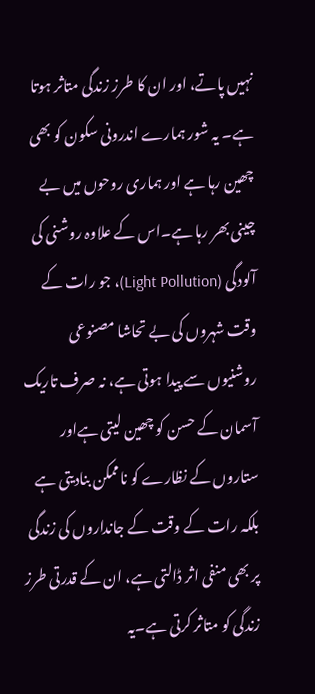نہیں پاتے، اور ان کا طرز زندگی متاثر ہوتا ہے۔ یہ شور ہمارے اندرونی سکون کو بھی چھین رہا ہے اور ہماری روحوں میں بے چینی بھر رہا ہے۔اس کے علاوہ روشنی کی آلودگی (Light Pollution)، جو رات کے وقت شہروں کی بے تحاشا مصنوعی روشنیوں سے پیدا ہوتی ہے، نہ صرف تاریک آسمان کے حسن کو چھین لیتی ہےاور ستاروں کے نظارے کو ناممکن بنادیتی ہے بلکہ رات کے وقت کے جانداروں کی زندگی پر بھی منفی اثر ڈالتی ہے، ان کے قدرتی طرز زندگی کو متاثر کرتی ہے۔یہ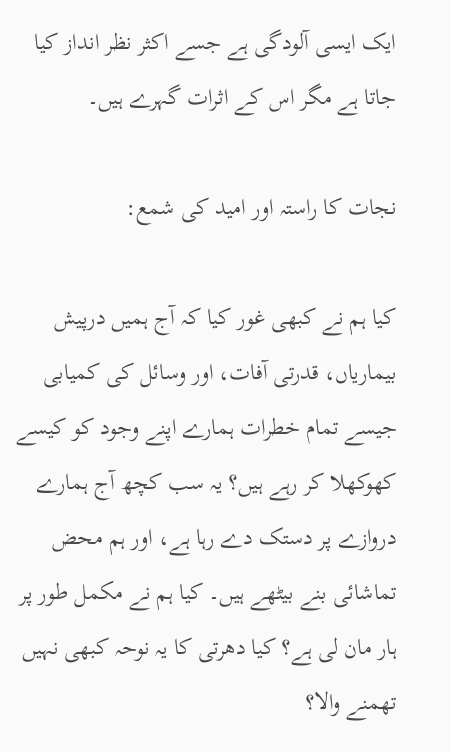ایک ایسی آلودگی ہے جسے اکثر نظر انداز کیا جاتا ہے مگر اس کے اثرات گہرے ہیں۔

نجات کا راستہ اور امید کی شمع:

کیا ہم نے کبھی غور کیا کہ آج ہمیں درپیش بیماریاں، قدرتی آفات، اور وسائل کی کمیابی جیسے تمام خطرات ہمارے اپنے وجود کو کیسے کھوکھلا کر رہے ہیں؟ یہ سب کچھ آج ہمارے دروازے پر دستک دے رہا ہے، اور ہم محض تماشائی بنے بیٹھے ہیں۔ کیا ہم نے مکمل طور پر ہار مان لی ہے؟ کیا دھرتی کا یہ نوحہ کبھی نہیں تھمنے والا؟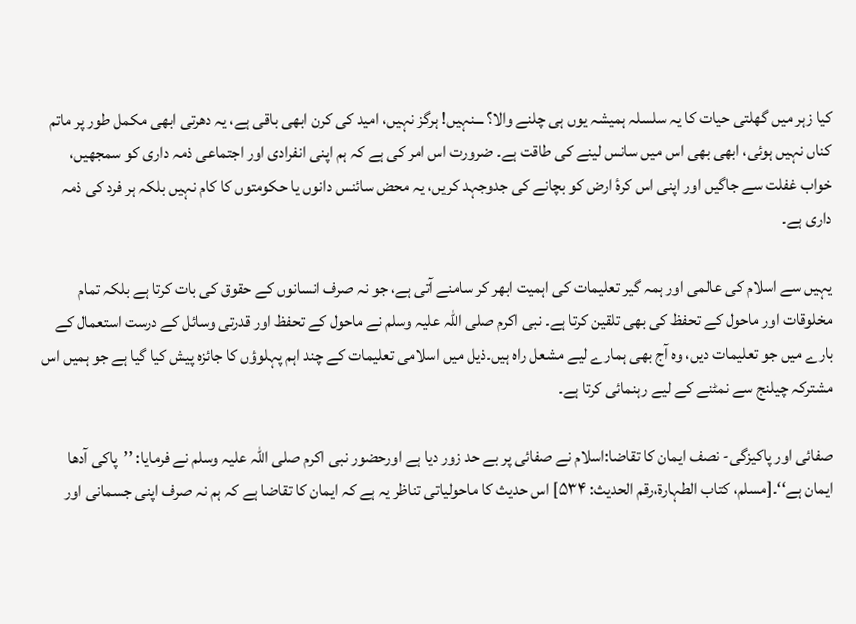کیا زہر میں گھلتی حیات کا یہ سلسلہ ہمیشہ یوں ہی چلنے والا؟ ـــنہیں! ہرگز نہیں، امید کی کرن ابھی باقی ہے، یہ دھرتی ابھی مکمل طور پر ماتم کناں نہیں ہوئی، ابھی بھی اس میں سانس لینے کی طاقت ہے۔ ضرورت اس امر کی ہے کہ ہم اپنی انفرادی اور اجتماعی ذمہ داری کو سمجھیں، خواب غفلت سے جاگیں اور اپنی اس کرۂ ارض کو بچانے کی جدوجہد کریں، یہ محض سائنس دانوں یا حکومتوں کا کام نہیں بلکہ ہر فرد کی ذمہ داری ہے۔

یہیں سے اسلام کی عالمی اور ہمہ گیر تعلیمات کی اہمیت ابھر کر سامنے آتی ہے، جو نہ صرف انسانوں کے حقوق کی بات کرتا ہے بلکہ تمام مخلوقات اور ماحول کے تحفظ کی بھی تلقین کرتا ہے۔ نبی اکرم صلی اللہ علیہ وسلم نے ماحول کے تحفظ اور قدرتی وسائل کے درست استعمال کے بارے میں جو تعلیمات دیں، وہ آج بھی ہمارے لیے مشعل راہ ہیں۔ذیل میں اسلامی تعلیمات کے چند اہم پہلوؤں کا جائزہ پیش کیا گیا ہے جو ہمیں اس مشترکہ چیلنج سے نمٹنے کے لیے رہنمائی کرتا ہے۔

صفائی اور پاکیزگی- نصف ایمان کا تقاضا:اسلام نے صفائی پر بے حد زور دیا ہے اورحضور نبی اکرم صلی اللہ علیہ وسلم نے فرمایا: ’’پاکی آدھا ایمان ہے‘‘۔[مسلم، کتاب الطہارۃ،رقم الحدیث: ۵۳۴] اس حدیث کا ماحولیاتی تناظر یہ ہے کہ ایمان کا تقاضا ہے کہ ہم نہ صرف اپنی جسمانی اور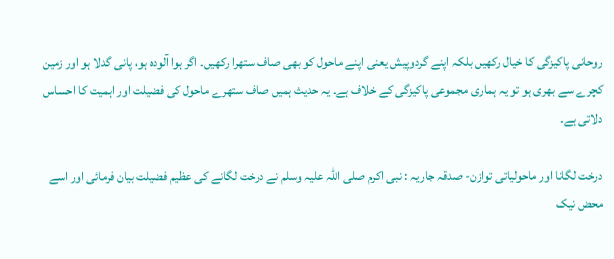روحانی پاکیزگی کا خیال رکھیں بلکہ اپنے گردوپیش یعنی اپنے ماحول کو بھی صاف ستھرا رکھیں۔ اگر ہوا آلودہ ہو، پانی گدلا ہو اور زمین کچرے سے بھری ہو تو یہ ہماری مجموعی پاکیزگی کے خلاف ہے۔ یہ حدیث ہمیں صاف ستھرے ماحول کی فضیلت اور اہمیت کا احساس دلاتی ہے۔

درخت لگانا اور ماحولیاتی توازن- صدقہ جاریہ : نبی اکرم صلی اللہ علیہ وسلم نے درخت لگانے کی عظیم فضیلت بیان فرمائی اور اسے محض نیک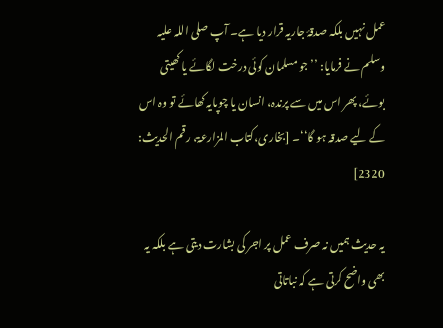عمل نہیں بلکہ صدقۂ جاریہ قرار دیا ہے۔ آپ صلی اللہ علیہ وسلم نے فرمایا: ’’جو مسلمان کوئی درخت لگائے یا کھیتی بوئے، پھر اس میں سے پرندہ، انسان یا چوپایہ کھائے تو وہ اس کے لیے صدقہ ہو گا‘‘۔ [بخاری،کتاب المزارعۃ، رقم الحدیث: 2320]

یہ حدیث ہمیں نہ صرف عمل پر اجر کی بشارت دیتی ہے بلکہ یہ بھی واضح کرتی ہے کہ نباتاتی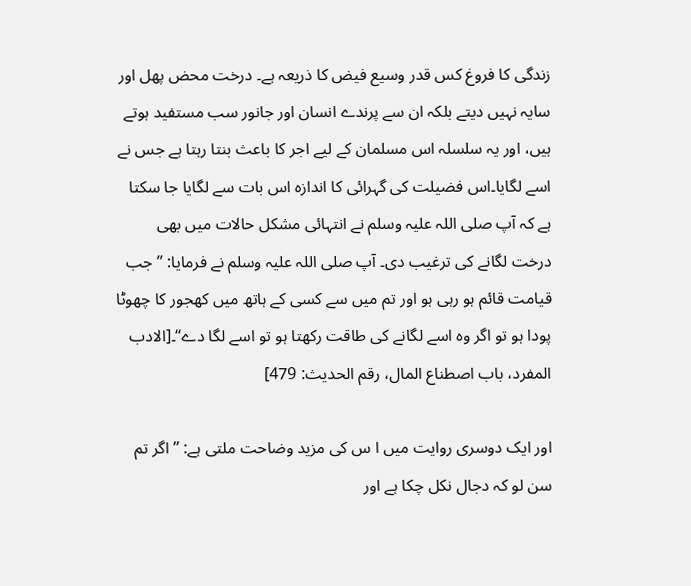زندگی کا فروغ کس قدر وسيع فيض کا ذریعہ ہے۔ درخت محض پھل اور سایہ نہیں دیتے بلکہ ان سے پرندے انسان اور جانور سب مستفید ہوتے ہیں، اور یہ سلسلہ اس مسلمان کے لیے اجر کا باعث بنتا رہتا ہے جس نے اسے لگایا۔اس فضیلت کی گہرائی کا اندازہ اس بات سے لگایا جا سکتا ہے کہ آپ صلی اللہ علیہ وسلم نے انتہائی مشکل حالات میں بھی درخت لگانے کی ترغیب دی۔ آپ صلی اللہ علیہ وسلم نے فرمایا: ’’جب قیامت قائم ہو رہی ہو اور تم میں سے کسی کے ہاتھ میں کھجور کا چھوٹا پودا ہو تو اگر وہ اسے لگانے کی طاقت رکھتا ہو تو اسے لگا دے‘‘۔[الادب المفرد، باب اصطناع المال، رقم الحدیث: 479]

اور ایک دوسری روایت میں ا س کی مزید وضاحت ملتی ہے: ’’ اگر تم سن لو کہ دجال نکل چکا ہے اور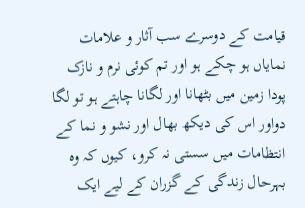قیامت کے دوسرے سب آثار و علامات نمایاں ہو چکے ہو اور تم کوئی نرم و نازک پودا زمین میں بٹھانا اور لگانا چاہتے ہو تو لگا دواور اس کی دیکھ بھال اور نشو و نما کے انتظامات میں سستی نہ کرو، کیوں کہ وہ بہرحال زندگی کے گزران کے لیے ایک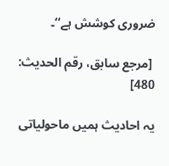ضروری کوشش ہے‘‘۔

 [مرجع سابق، رقم الحدیث: 480]

یہ احادیث ہمیں ماحولیاتی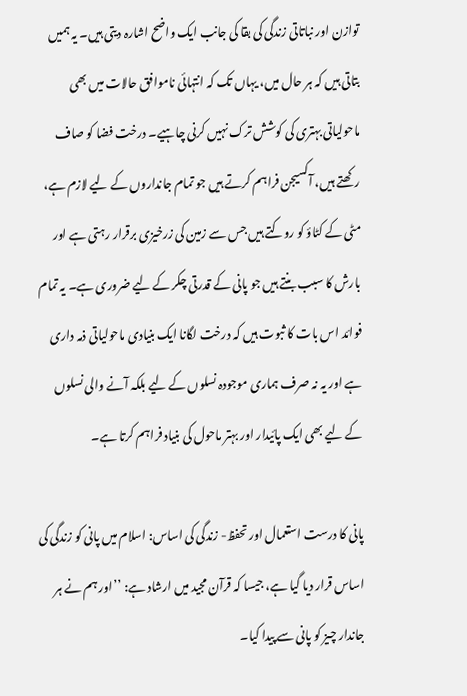توازن اور نباتاتی زندگی کی بقا کی جانب ایک واضح اشارہ دیتی ہیں۔ یہ ہمیں بتاتی ہیں کہ ہر حال میں، یہاں تک کہ انتہائی ناموافق حالات میں بھی ماحولیاتی بہتری کی کوشش ترک نہیں کرنی چاہیے۔ درخت فضا کو صاف رکھتے ہیں، آکسیجن فراہم کرتے ہیں جو تمام جانداروں کے لیے لازم ہے، مٹی کے کٹاؤ کو روکتے ہیں جس سے زمین کی زرخیزی برقرار رہتی ہے اور بارش کا سبب بنتے ہیں جو پانی کے قدرتی چکر کے لیے ضروری ہے۔ یہ تمام فوائد اس بات کا ثبوت ہیں کہ درخت لگانا ایک بنیادی ماحولیاتی ذمہ داری ہے اور یہ نہ صرف ہماری موجودہ نسلوں کے لیے بلکہ آنے والی نسلوں کے لیے بھی ایک پائیدار اور بہتر ماحول کی بنیاد فراہم کرتا ہے۔

پانی کا درست استعمال اور تحفظ- زندگی کی اساس: اسلام میں پانی کو زندگی کی اساس قرار دیا گیا ہے، جیسا کہ قرآن مجید میں ارشاد ہے: ’’اور ہم نے ہر جاندار چیز کو پانی سے پیدا کیا۔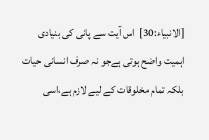[الانبیاء:30]  اس آیت سے پانی کی بنیادی اہمیت واضح ہوتی ہےجو نہ صرف انسانی حیات بلکہ تمام مخلوقات کے لیے لازم ہے،اسی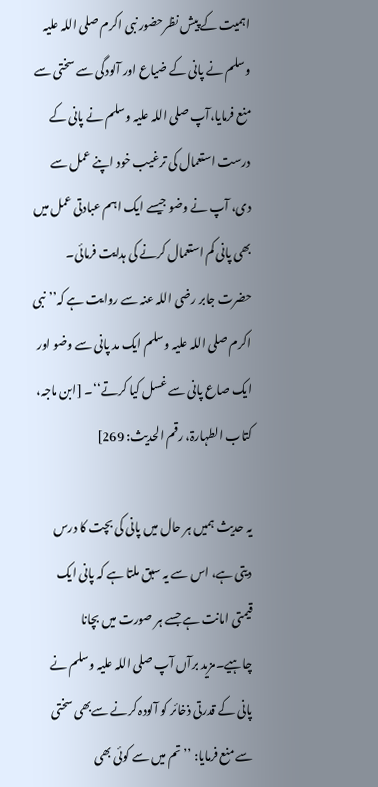اہمیت کے پیش نظرحضور نبی اکرم صلی اللہ علیہ وسلم نے پانی کے ضیاع اور آلودگی سے سختی سے منع فرمایا،آپ صلی اللہ علیہ وسلم نے پانی کے درست استعمال کی ترغیب خود اپنے عمل سے دی، آپ نے وضو جیسے ایک اہم عبادتی عمل میں بھی پانی کم استعمال کرنے کی ہدایت فرمائی۔ حضرت جابر رضی اللہ عنہ سے روایت ہے کہ’’نبی اکرم صلی اللہ علیہ وسلم ایک مد پانی سے وضو اور ایک صاع پانی سے غسل کیا کرتے‘‘۔ [ابن ماجہ، کتاب الطہارۃ، رقم الحدیث: 269]

یہ حدیث ہمیں ہر حال میں پانی کی بچت کا درس دیتی ہے، اس سے یہ سبق ملتا ہے کہ پانی ایک قیمتی امانت ہے جسے ہر صورت میں بچانا چاہیے۔مزید برآں آپ صلی اللہ علیہ وسلم نے پانی کے قدرتی ذخائر کو آلودہ کرنے سےبھی سختی سے منع فرمایا: ’’تم میں سے کوئی بھی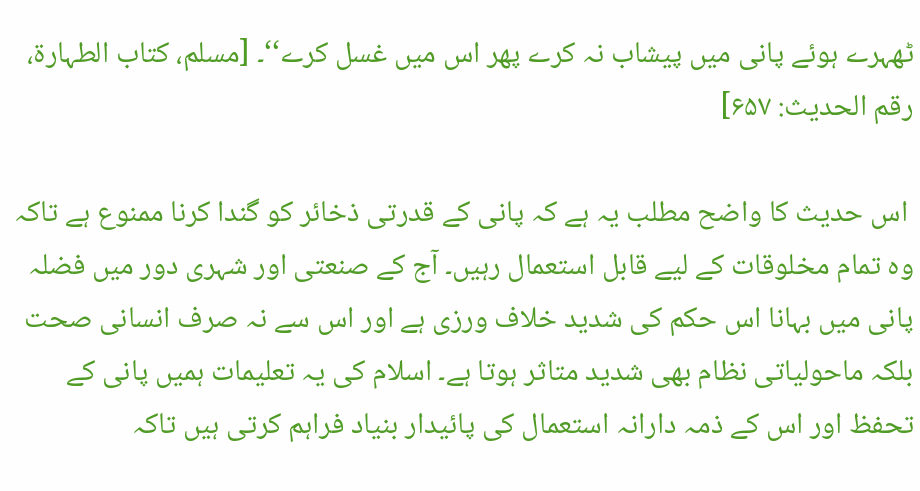ٹھہرے ہوئے پانی میں پیشاب نہ کرے پھر اس میں غسل کرے‘‘۔ [مسلم، کتاب الطہارۃ، رقم الحدیث: ۶۵۷]

 اس حدیث کا واضح مطلب یہ ہے کہ پانی کے قدرتی ذخائر کو گندا کرنا ممنوع ہے تاکہ وہ تمام مخلوقات کے لیے قابل استعمال رہیں۔ آج کے صنعتی اور شہری دور میں فضلہ پانی میں بہانا اس حکم کی شدید خلاف ورزی ہے اور اس سے نہ صرف انسانی صحت بلکہ ماحولیاتی نظام بھی شدید متاثر ہوتا ہے۔ اسلام کی یہ تعلیمات ہمیں پانی کے تحفظ اور اس کے ذمہ دارانہ استعمال کی پائیدار بنیاد فراہم کرتی ہیں تاکہ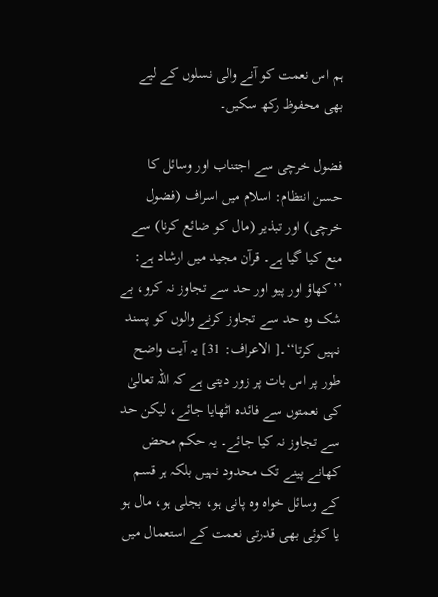ہم اس نعمت کو آنے والی نسلوں کے لیے بھی محفوظ رکھ سکیں۔

فضول خرچی سے اجتناب اور وسائل کا حسن انتظام: اسلام میں اسراف (فضول خرچی) اور تبذیر (مال کو ضائع کرنا) سے منع کیا گیا ہے۔ قرآن مجید میں ارشاد ہے: ’’کھاؤ اور پیو اور حد سے تجاوز نہ کرو، بے شک وہ حد سے تجاوز کرنے والوں کو پسند نہیں کرتا‘‘۔[ الاعراف: 31] یہ آیت واضح طور پر اس بات پر زور دیتی ہے کہ اللہ تعالیٰ کی نعمتوں سے فائدہ اٹھایا جائے، لیکن حد سے تجاوز نہ کیا جائے۔ یہ حکم محض کھانے پینے تک محدود نہیں بلکہ ہر قسم کے وسائل خواہ وہ پانی ہو، بجلی ہو، مال ہو یا کوئی بھی قدرتی نعمت کے استعمال میں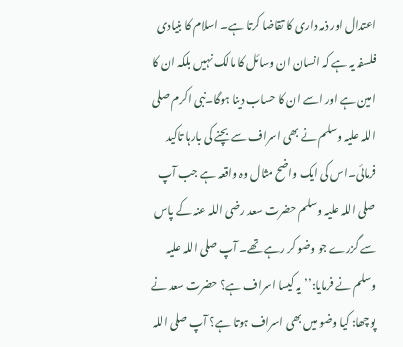اعتدال اور ذمہ داری کا تقاضا کرتا ہے۔ اسلام کا بنیادی فلسفہ یہ ہے کہ انسان ان وسائل کا مالک نہیں بلکہ ان کا امین ہے اور اسے ان کا حساب دینا ہوگا۔نبی اکرم صلی اللہ علیہ وسلم نے بھی اسراف سے بچنے کی بارہا تاکید فرمائی۔اس کی ایک واضح مثال وہ واقعہ ہے جب آپ صلی اللہ علیہ وسلم حضرت سعد رضی اللہ عنہ کے پاس سے گزرے جو وضو کر رہے تھے۔ آپ صلی اللہ علیہ وسلم نے فرمایا:’’یہ کیسا اسراف ہے؟ حضرت سعد نے پوچھا: کیا وضو میں بھی اسراف ہوتا ہے؟ آپ صلی اللہ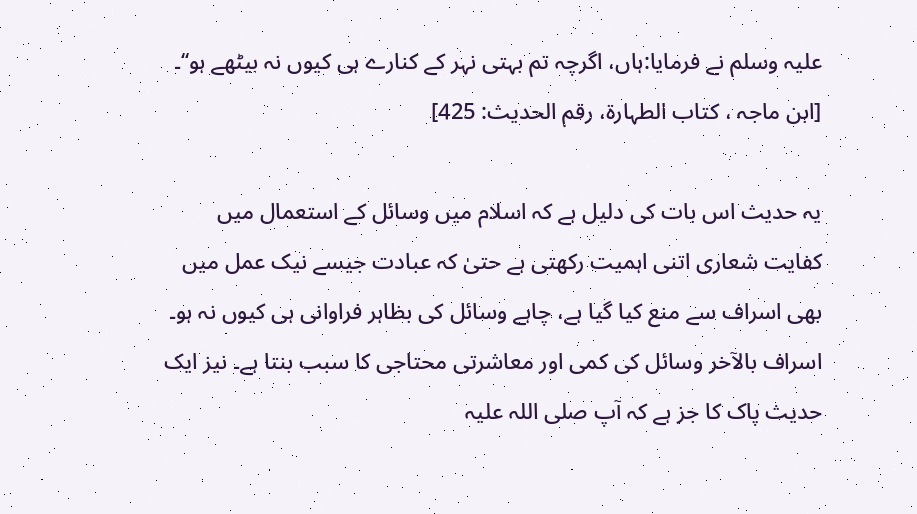علیہ وسلم نے فرمایا:ہاں، اگرچہ تم بہتی نہر کے کنارے ہی کیوں نہ بیٹھے ہو‘‘۔ [ابن ماجہ ، کتاب الطہارۃ، رقم الحدیث: 425]

یہ حدیث اس بات کی دلیل ہے کہ اسلام میں وسائل کے استعمال میں کفایت شعاری اتنی اہمیت رکھتی ہے حتیٰ کہ عبادت جیسے نیک عمل میں بھی اسراف سے منع کیا گیا ہے، چاہے وسائل کی بظاہر فراوانی ہی کیوں نہ ہو۔ اسراف بالآخر وسائل کی کمی اور معاشرتی محتاجی کا سبب بنتا ہے۔ نیز ایک حدیث پاک کا جز ہے کہ آپ صلی اللہ علیہ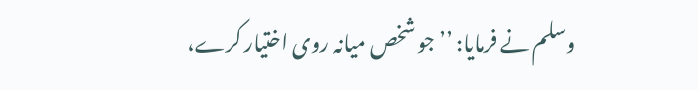وسلم نے فرمایا: ’’جو شخص میانہ روی اختیار کرے،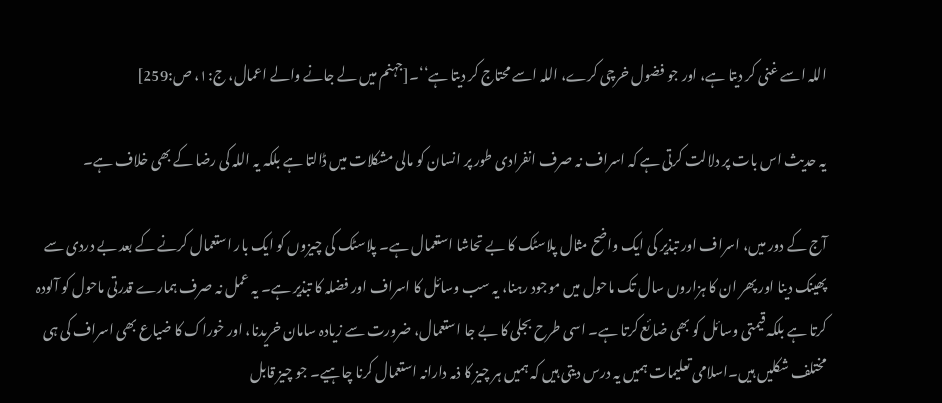اللہ اسے غنی کر دیتا ہے، اور جو فضول خرچی کرے، اللہ اسے محتاج کر دیتا ہے‘‘۔[جہنم میں لے جانے والے اعمال، ج:۱، ص:259]

یہ حدیث اس بات پر دلالت کرتی ہے کہ اسراف نہ صرف انفرادی طور پر انسان کو مالی مشکلات میں ڈالتا ہے بلکہ یہ اللہ کی رضا کے بھی خلاف ہے۔

آج کے دور میں، اسراف اور تبذیر کی ایک واضح مثال پلاسٹک کا بے تحاشا استعمال ہے۔ پلاسٹک کی چیزوں کو ایک بار استعمال کرنے کے بعد بے دردی سے پھینک دینا اور پھر ان کا ہزاروں سال تک ماحول میں موجود رہنا، یہ سب وسائل کا اسراف اور فضلہ کا تبذیر ہے۔ یہ عمل نہ صرف ہمارے قدرتی ماحول کو آلودہ کرتا ہے بلکہ قیمتی وسائل کو بھی ضائع کرتا ہے۔ اسی طرح بجلی کا بے جا استعمال، ضرورت سے زیادہ سامان خریدنا، اور خوراک کا ضیاع بھی اسراف کی ہی مختلف شکلیں ہیں۔اسلامی تعلیمات ہمیں یہ درس دیتی ہیں کہ ہمیں ہر چیز کا ذمہ دارانہ استعمال کرنا چاہیے۔ جو چیز قابل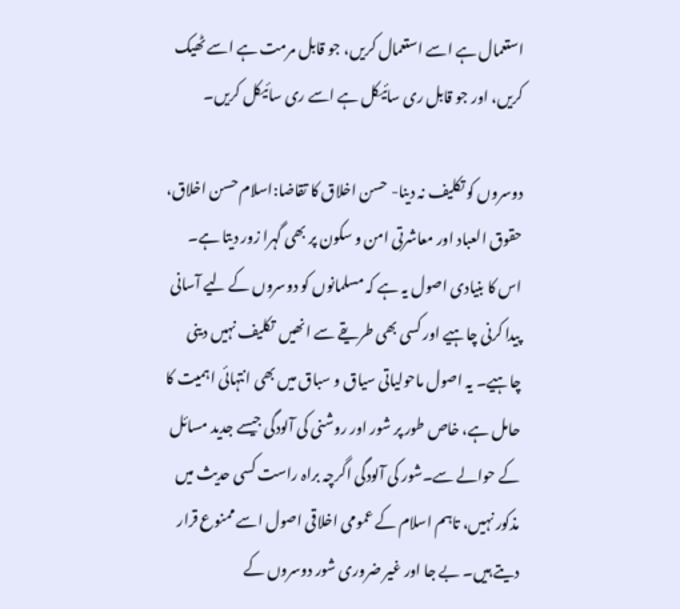استعمال ہے اسے استعمال کریں، جو قابل مرمت ہے اسے ٹھیک کریں، اور جو قابل ری سائیکل ہے اسے ری سائیکل کریں۔

دوسروں کو تکلیف نہ دینا- حسن اخلاق کا تقاضا:اسلام حسن اخلاق، حقوق العباد اور معاشرتی امن و سکون پر بھی گہرا زور دیتا ہے۔ اس کا بنیادی اصول یہ ہے کہ مسلمانوں کو دوسروں کے لیے آسانی پیدا کرنی چاہیے اور کسی بھی طریقے سے انھیں  تکلیف نہیں دینی چاہیے۔ یہ اصول ماحولیاتی سیاق و سباق میں بھی انتہائی اہمیت کا حامل ہے، خاص طور پر شور اور روشنی کی آلودگی جیسے جدید مسائل کے حوالے سے۔شور کی آلودگی اگرچہ براہ راست کسی حدیث میں مذکور نہیں، تاہم اسلام کے عمومی اخلاقی اصول اسے ممنوع قرار دیتے ہیں۔ بے جا اور غیر ضروری شور دوسروں کے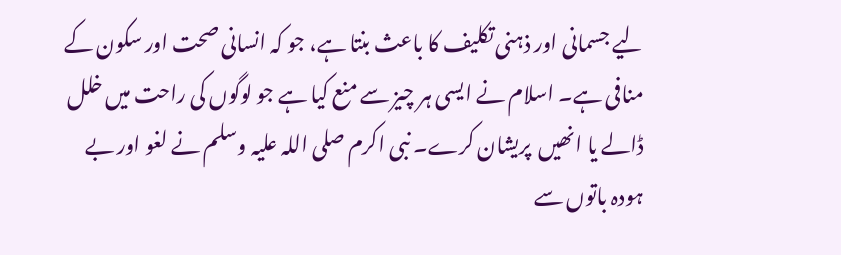لیے جسمانی اور ذہنی تکلیف کا باعث بنتا ہے، جو کہ انسانی صحت اور سکون کے منافی ہے۔ اسلام نے ایسی ہر چیز سے منع کیا ہے جو لوگوں کی راحت میں خلل ڈالے یا انھیں  پریشان کرے۔ نبی اکرم صلی اللہ علیہ وسلم نے لغو اور بے ہودہ باتوں سے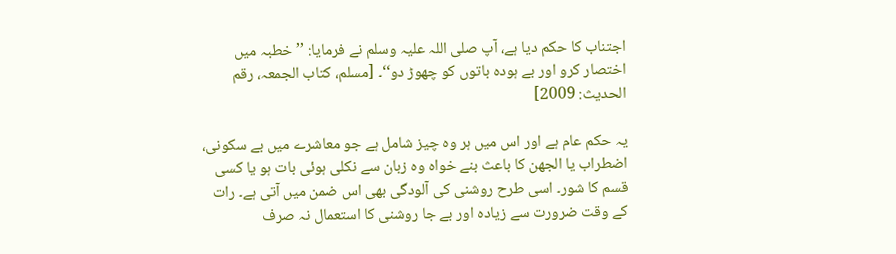اجتناب کا حکم دیا ہے، آپ صلی اللہ علیہ وسلم نے فرمایا: ’’خطبہ میں اختصار کرو اور بے ہودہ باتوں کو چھوڑ دو‘‘۔ [مسلم، کتاب الجمعہ، رقم الحدیث: 2009]

یہ حکم عام ہے اور اس میں ہر وہ چیز شامل ہے جو معاشرے میں بے سکونی، اضطراب یا الجھن کا باعث بنے خواہ وہ زبان سے نکلی ہوئی بات ہو یا کسی قسم کا شور۔ اسی طرح روشنی کی آلودگی بھی اس ضمن میں آتی ہے۔ رات کے وقت ضرورت سے زیادہ اور بے جا روشنی کا استعمال نہ صرف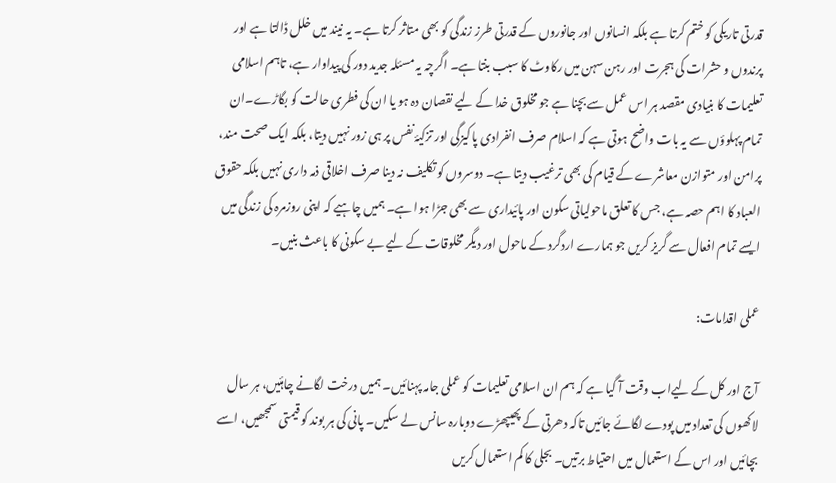قدرتی تاریکی کو ختم کرتا ہے بلکہ انسانوں اور جانوروں کے قدرتی طرز زندگی کو بھی متاثر کرتا ہے۔ یہ نیند میں خلل ڈالتا ہے اور پرندوں و حشرات کی ہجرت اور رہن سہن میں رکاوٹ کا سبب بنتا ہے۔ اگرچہ یہ مسئلہ جدید دور کی پیداوار ہے، تاہم اسلامی تعلیمات کا بنیادی مقصد ہر اس عمل سے بچنا ہے جو مخلوق خدا کے لیے نقصان دہ ہو یا ان کی فطری حالت کو بگاڑے۔ان تمام پہلوؤں سے یہ بات واضح ہوتی ہے کہ اسلام صرف انفرادی پاکیزگی اور تزکیۂ نفس پر ہی زور نہیں دیتا، بلکہ ایک صحت مند، پرامن اور متوازن معاشرے کے قیام کی بھی ترغیب دیتا ہے۔ دوسروں کو تکلیف نہ دینا صرف اخلاقی ذمہ داری نہیں بلکہ حقوق العباد کا اہم حصہ ہے، جس کا تعلق ماحولیاتی سکون اور پائیداری سے بھی جڑا ہوا ہے۔ ہمیں چاہیے کہ اپنی روزمرہ کی زندگی میں ایسے تمام افعال سے گریز کریں جو ہمارے اردگرد کے ماحول اور دیگر مخلوقات کے لیے بے سکونی کا باعث بنیں۔

عملی اقدامات:

آج اور کل کے لیےاب وقت آ گیا ہے کہ ہم ان اسلامی تعلیمات کو عملی جامہ پہنائیں۔ ہمیں درخت لگانے چاہئیں، ہر سال لاکھوں کی تعداد میں پودے لگائے جائیں تاکہ دھرتی کے پھیپھڑے دوبارہ سانس لے سکیں۔ پانی کی ہر بوند کو قیمتی سمجھیں، اسے بچائیں اور اس کے استعمال میں احتیاط برتیں۔ بجلی کا کم استعمال کریں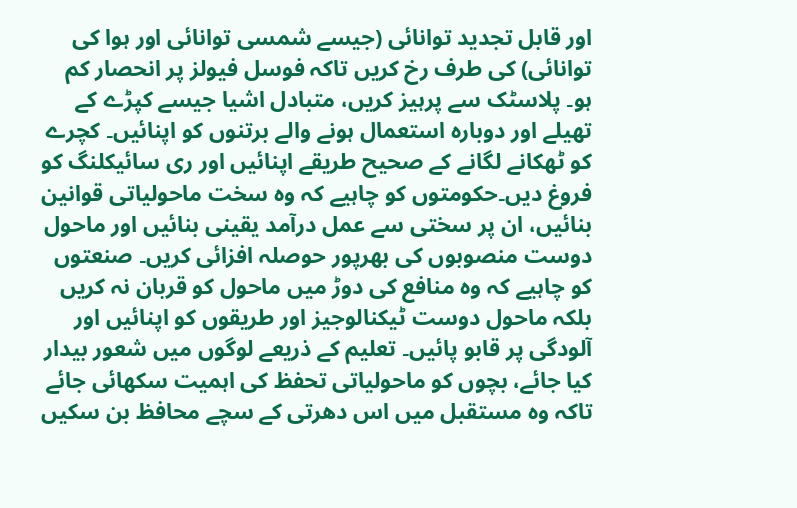اور قابل تجدید توانائی (جیسے شمسی توانائی اور ہوا کی توانائی) کی طرف رخ کریں تاکہ فوسل فیولز پر انحصار کم ہو۔ پلاسٹک سے پرہیز کریں، متبادل اشیا جیسے کپڑے کے تھیلے اور دوبارہ استعمال ہونے والے برتنوں کو اپنائیں۔ کچرے کو ٹھکانے لگانے کے صحیح طریقے اپنائیں اور ری سائیکلنگ کو فروغ دیں۔حکومتوں کو چاہیے کہ وہ سخت ماحولیاتی قوانین بنائیں، ان پر سختی سے عمل درآمد یقینی بنائیں اور ماحول دوست منصوبوں کی بھرپور حوصلہ افزائی کریں۔ صنعتوں کو چاہیے کہ وہ منافع کی دوڑ میں ماحول کو قربان نہ کریں بلکہ ماحول دوست ٹیکنالوجیز اور طریقوں کو اپنائیں اور آلودگی پر قابو پائیں۔ تعلیم کے ذریعے لوگوں میں شعور بیدار کیا جائے، بچوں کو ماحولیاتی تحفظ کی اہمیت سکھائی جائے تاکہ وہ مستقبل میں اس دھرتی کے سچے محافظ بن سکیں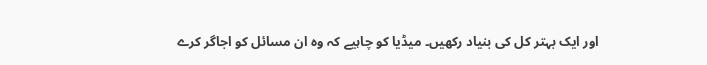اور ایک بہتر کل کی بنیاد رکھیں۔ میڈیا کو چاہیے کہ وہ ان مسائل کو اجاگر کرے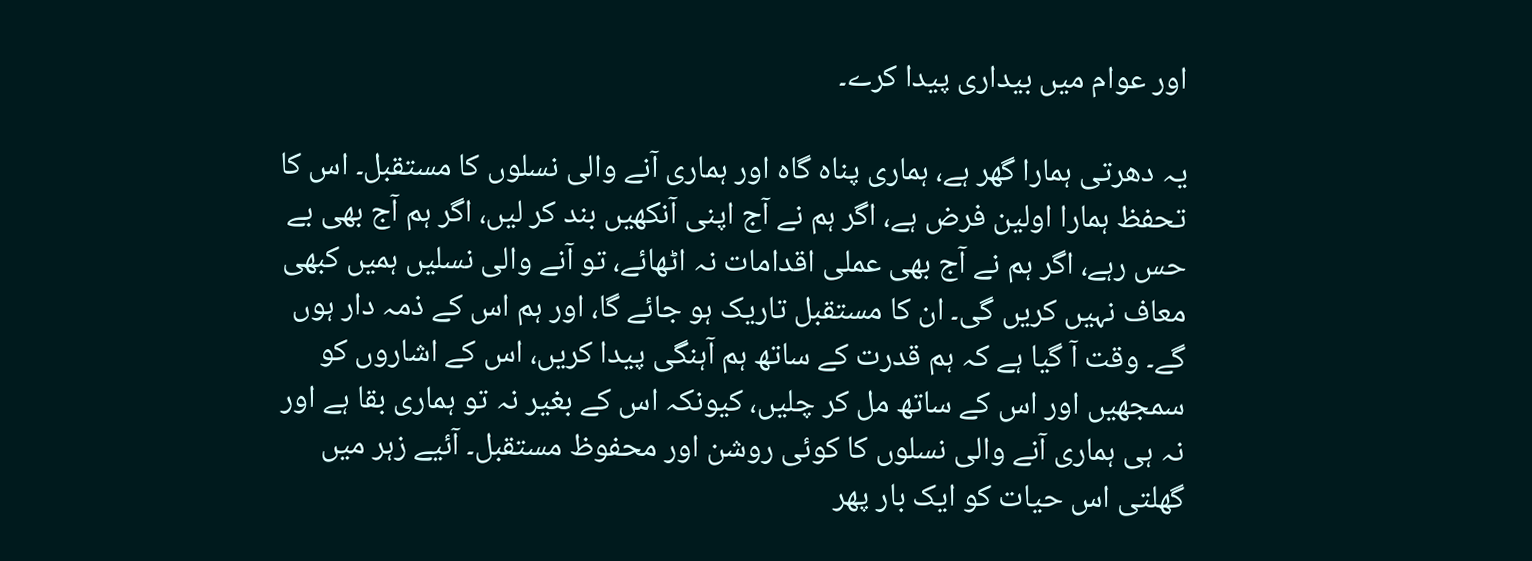اور عوام میں بیداری پیدا کرے۔

یہ دھرتی ہمارا گھر ہے، ہماری پناہ گاہ اور ہماری آنے والی نسلوں کا مستقبل۔ اس کا تحفظ ہمارا اولین فرض ہے، اگر ہم نے آج اپنی آنکھیں بند کر لیں، اگر ہم آج بھی بے حس رہے، اگر ہم نے آج بھی عملی اقدامات نہ اٹھائے، تو آنے والی نسلیں ہمیں کبھی معاف نہیں کریں گی۔ ان کا مستقبل تاریک ہو جائے گا، اور ہم اس کے ذمہ دار ہوں گے۔ وقت آ گیا ہے کہ ہم قدرت کے ساتھ ہم آہنگی پیدا کریں، اس کے اشاروں کو سمجھیں اور اس کے ساتھ مل کر چلیں، کیونکہ اس کے بغیر نہ تو ہماری بقا ہے اور نہ ہی ہماری آنے والی نسلوں کا کوئی روشن اور محفوظ مستقبل۔ آئیے زہر میں گھلتی اس حیات کو ایک بار پھر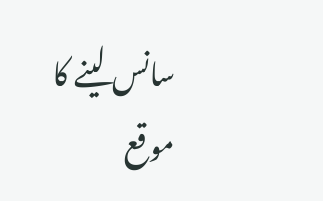سانس لینے کا موقع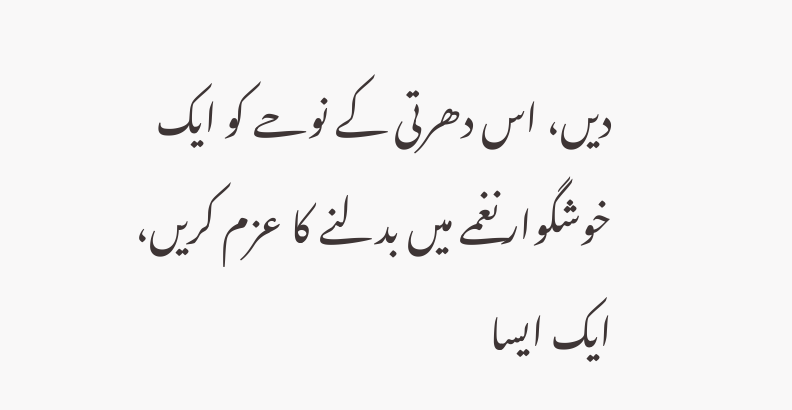دیں، اس دھرتی کے نوحے کو ایک خوشگوار نغمے میں بدلنے کا عزم کریں، ایک ایسا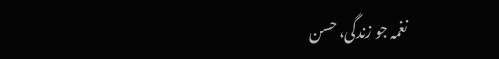نغمہ جو زندگی، حسن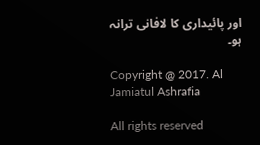اور پائیداری کا لافانی ترانہ ہو۔

Copyright @ 2017. Al Jamiatul Ashrafia

All rights reserved